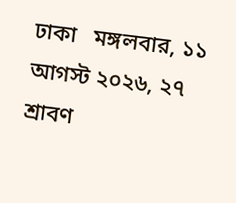ঢাকা   মঙ্গলবার, ১১ আগস্ট ২০২৬, ২৭ শ্রাবণ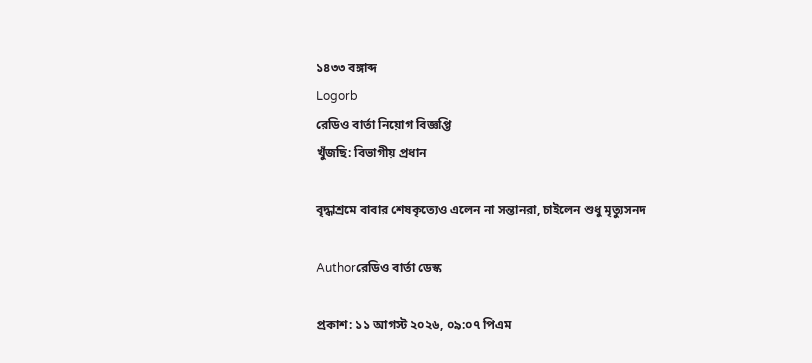১৪৩৩ বঙ্গাব্দ
Logorb
রেডিও বার্তা নিয়োগ বিজ্ঞপ্তি
খুঁজছি: বিভাগীয় প্রধান

বৃদ্ধাশ্রমে বাবার শেষকৃত্যেও এলেন না সন্তানরা, চাইলেন শুধু মৃত্যুসনদ

Authorরেডিও বার্তা ডেস্ক

প্রকাশ: ১১ আগস্ট ২০২৬, ০৯:০৭ পিএম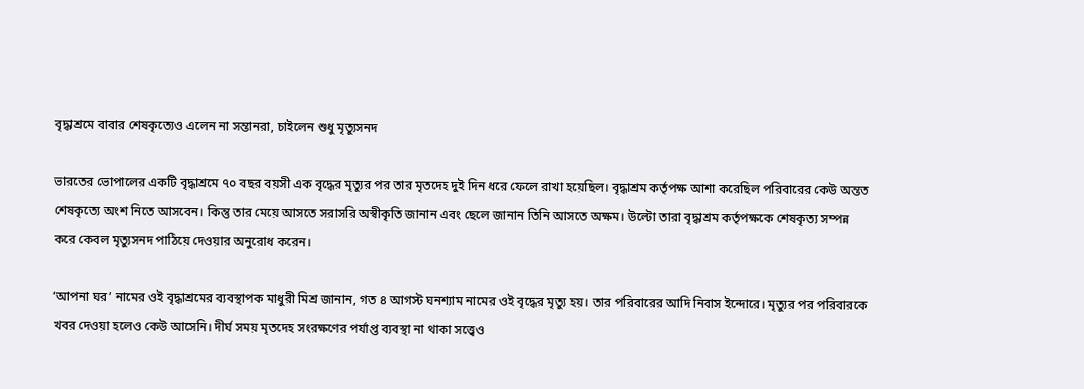বৃদ্ধাশ্রমে বাবার শেষকৃত্যেও এলেন না সন্তানরা, চাইলেন শুধু মৃত্যুসনদ

ভারতের ভোপালের একটি বৃদ্ধাশ্রমে ৭০ বছর বয়সী এক বৃদ্ধের মৃত্যুর পর তার মৃতদেহ দুই দিন ধরে ফেলে রাখা হয়েছিল। বৃদ্ধাশ্রম কর্তৃপক্ষ আশা করেছিল পরিবারের কেউ অন্তত শেষকৃত্যে অংশ নিতে আসবেন। কিন্তু তার মেয়ে আসতে সরাসরি অস্বীকৃতি জানান এবং ছেলে জানান তিনি আসতে অক্ষম। উল্টো তারা বৃদ্ধাশ্রম কর্তৃপক্ষকে শেষকৃত্য সম্পন্ন করে কেবল মৃত্যুসনদ পাঠিয়ে দেওয়ার অনুরোধ করেন।

‘আপনা ঘর’ নামের ওই বৃদ্ধাশ্রমের ব্যবস্থাপক মাধুরী মিশ্র জানান, গত ৪ আগস্ট ঘনশ্যাম নামের ওই বৃদ্ধের মৃত্যু হয়। তার পরিবারের আদি নিবাস ইন্দোরে। মৃত্যুর পর পরিবারকে খবর দেওয়া হলেও কেউ আসেনি। দীর্ঘ সময় মৃতদেহ সংরক্ষণের পর্যাপ্ত ব্যবস্থা না থাকা সত্ত্বেও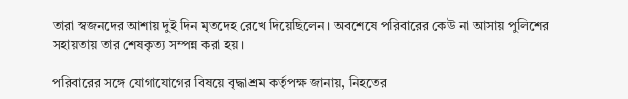তারা স্বজনদের আশায় দুই দিন মৃতদেহ রেখে দিয়েছিলেন। অবশেষে পরিবারের কেউ না আসায় পুলিশের সহায়তায় তার শেষকৃত্য সম্পন্ন করা হয়।

পরিবারের সঙ্গে যোগাযোগের বিষয়ে বৃদ্ধাশ্রম কর্তৃপক্ষ জানায়, নিহতের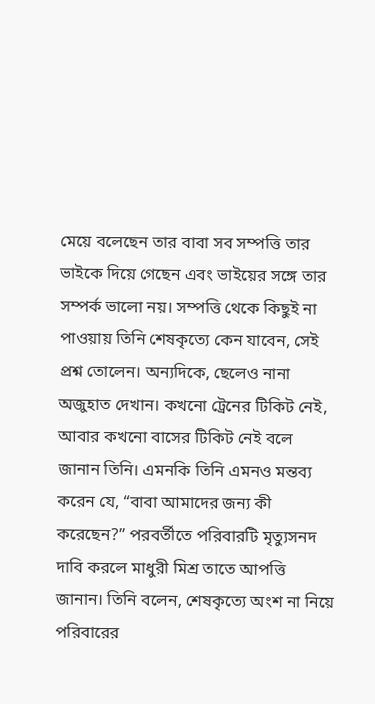মেয়ে বলেছেন তার বাবা সব সম্পত্তি তার ভাইকে দিয়ে গেছেন এবং ভাইয়ের সঙ্গে তার সম্পর্ক ভালো নয়। সম্পত্তি থেকে কিছুই না পাওয়ায় তিনি শেষকৃত্যে কেন যাবেন, সেই প্রশ্ন তোলেন। অন্যদিকে, ছেলেও নানা অজুহাত দেখান। কখনো ট্রেনের টিকিট নেই, আবার কখনো বাসের টিকিট নেই বলে জানান তিনি। এমনকি তিনি এমনও মন্তব্য করেন যে, “বাবা আমাদের জন্য কী করেছেন?” পরবর্তীতে পরিবারটি মৃত্যুসনদ দাবি করলে মাধুরী মিশ্র তাতে আপত্তি জানান। তিনি বলেন, শেষকৃত্যে অংশ না নিয়ে পরিবারের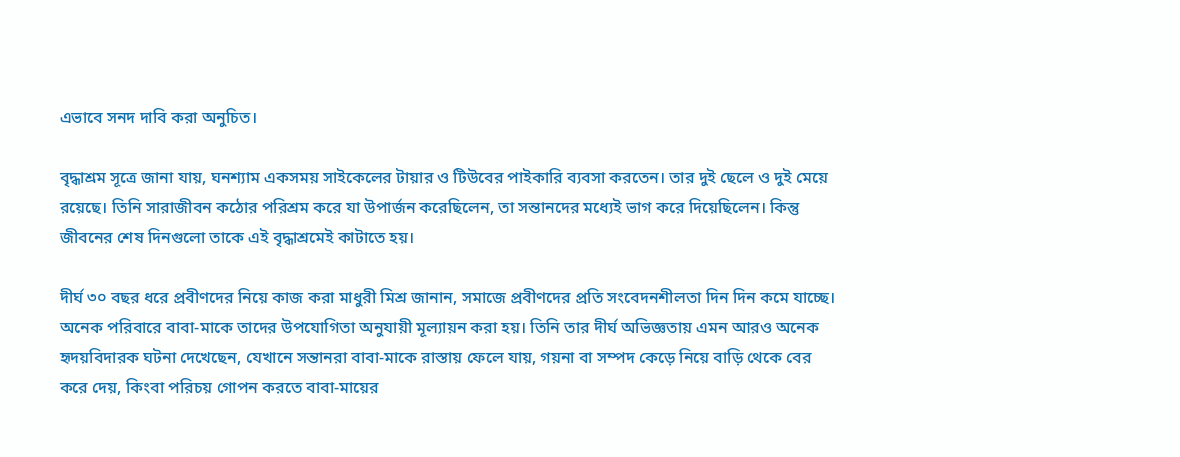এভাবে সনদ দাবি করা অনুচিত।

বৃদ্ধাশ্রম সূত্রে জানা যায়, ঘনশ্যাম একসময় সাইকেলের টায়ার ও টিউবের পাইকারি ব্যবসা করতেন। তার দুই ছেলে ও দুই মেয়ে রয়েছে। তিনি সারাজীবন কঠোর পরিশ্রম করে যা উপার্জন করেছিলেন, তা সন্তানদের মধ্যেই ভাগ করে দিয়েছিলেন। কিন্তু জীবনের শেষ দিনগুলো তাকে এই বৃদ্ধাশ্রমেই কাটাতে হয়।

দীর্ঘ ৩০ বছর ধরে প্রবীণদের নিয়ে কাজ করা মাধুরী মিশ্র জানান, সমাজে প্রবীণদের প্রতি সংবেদনশীলতা দিন দিন কমে যাচ্ছে। অনেক পরিবারে বাবা-মাকে তাদের উপযোগিতা অনুযায়ী মূল্যায়ন করা হয়। তিনি তার দীর্ঘ অভিজ্ঞতায় এমন আরও অনেক হৃদয়বিদারক ঘটনা দেখেছেন, যেখানে সন্তানরা বাবা-মাকে রাস্তায় ফেলে যায়, গয়না বা সম্পদ কেড়ে নিয়ে বাড়ি থেকে বের করে দেয়, কিংবা পরিচয় গোপন করতে বাবা-মায়ের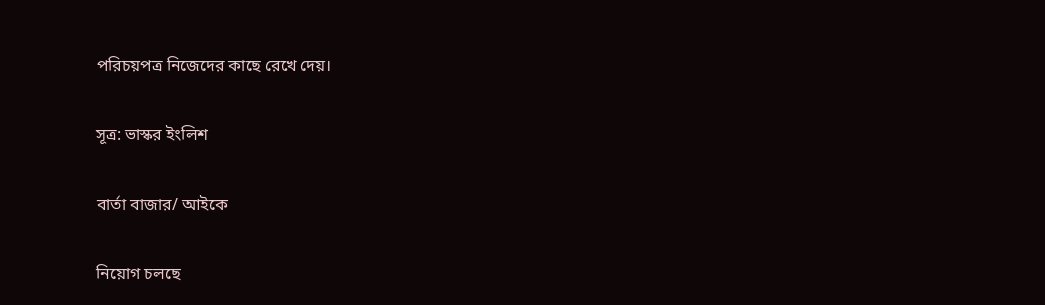পরিচয়পত্র নিজেদের কাছে রেখে দেয়।

সূত্র: ভাস্কর ইংলিশ

বার্তা বাজার/ আইকে

নিয়োগ চলছে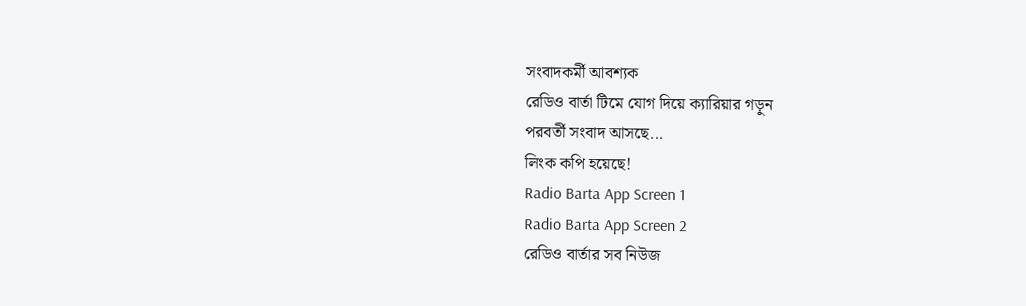সংবাদকর্মী আবশ্যক
রেডিও বার্তা টিমে যোগ দিয়ে ক্যারিয়ার গড়ুন
পরবর্তী সংবাদ আসছে...
লিংক কপি হয়েছে!
Radio Barta App Screen 1
Radio Barta App Screen 2
রেডিও বার্তার সব নিউজ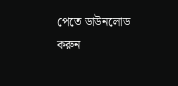পেতে ডাউনলোড করুন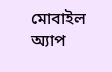মোবাইল অ্যাপ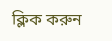ক্লিক করুন